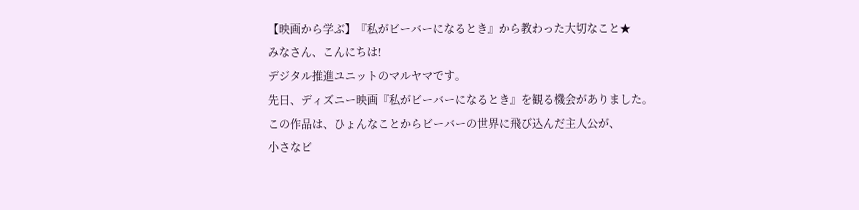【映画から学ぶ】『私がビーバーになるとき』から教わった大切なこと★
みなさん、こんにちは!
デジタル推進ユニットのマルヤマです。
先日、ディズニー映画『私がビーバーになるとき』を観る機会がありました。
この作品は、ひょんなことからビーバーの世界に飛び込んだ主人公が、
小さなビ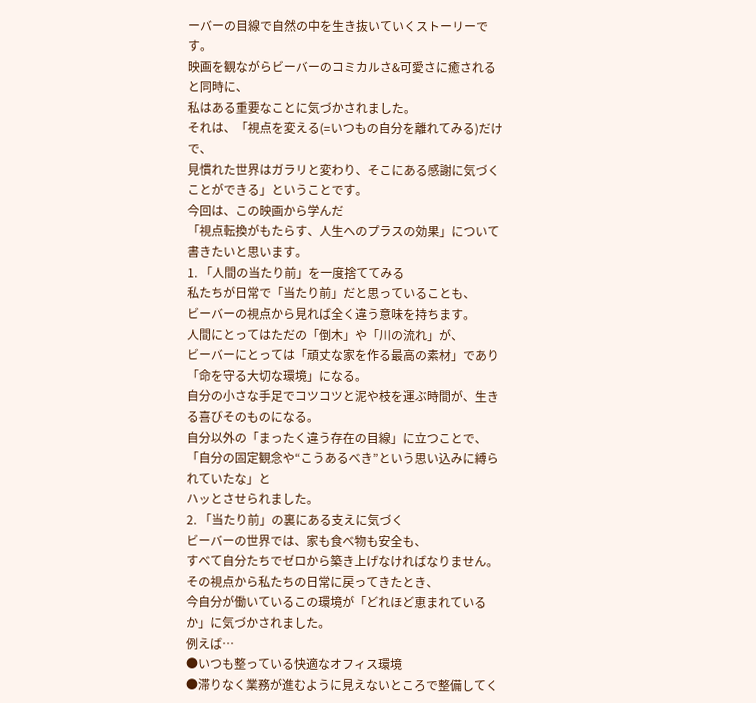ーバーの目線で自然の中を生き抜いていくストーリーです。
映画を観ながらビーバーのコミカルさ&可愛さに癒されると同時に、
私はある重要なことに気づかされました。
それは、「視点を変える(=いつもの自分を離れてみる)だけで、
見慣れた世界はガラリと変わり、そこにある感謝に気づくことができる」ということです。
今回は、この映画から学んだ
「視点転換がもたらす、人生へのプラスの効果」について書きたいと思います。
1. 「人間の当たり前」を一度捨ててみる
私たちが日常で「当たり前」だと思っていることも、
ビーバーの視点から見れば全く違う意味を持ちます。
人間にとってはただの「倒木」や「川の流れ」が、
ビーバーにとっては「頑丈な家を作る最高の素材」であり
「命を守る大切な環境」になる。
自分の小さな手足でコツコツと泥や枝を運ぶ時間が、生きる喜びそのものになる。
自分以外の「まったく違う存在の目線」に立つことで、
「自分の固定観念や“こうあるべき”という思い込みに縛られていたな」と
ハッとさせられました。
2. 「当たり前」の裏にある支えに気づく
ビーバーの世界では、家も食べ物も安全も、
すべて自分たちでゼロから築き上げなければなりません。
その視点から私たちの日常に戻ってきたとき、
今自分が働いているこの環境が「どれほど恵まれているか」に気づかされました。
例えば…
●いつも整っている快適なオフィス環境
●滞りなく業務が進むように見えないところで整備してく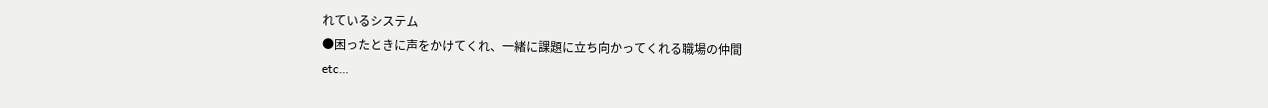れているシステム
●困ったときに声をかけてくれ、一緒に課題に立ち向かってくれる職場の仲間
etc…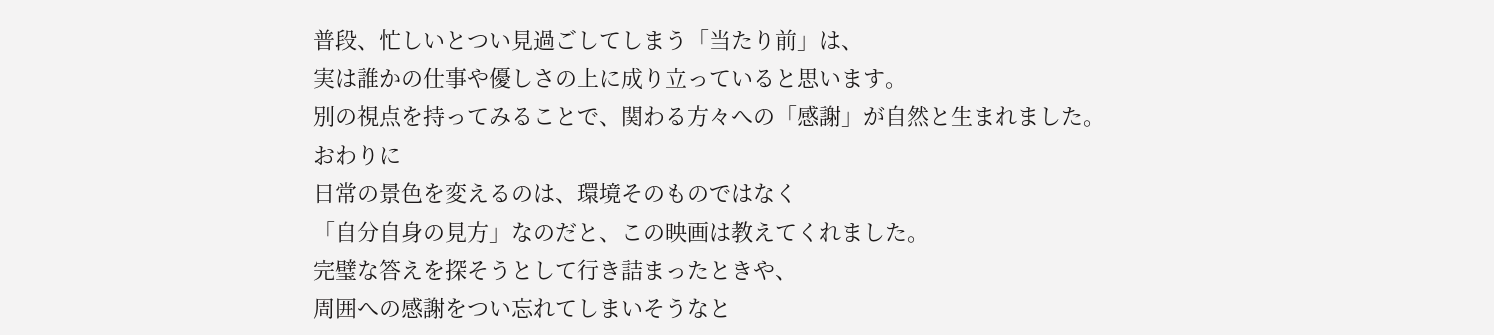普段、忙しいとつい見過ごしてしまう「当たり前」は、
実は誰かの仕事や優しさの上に成り立っていると思います。
別の視点を持ってみることで、関わる方々への「感謝」が自然と生まれました。
おわりに
日常の景色を変えるのは、環境そのものではなく
「自分自身の見方」なのだと、この映画は教えてくれました。
完璧な答えを探そうとして行き詰まったときや、
周囲への感謝をつい忘れてしまいそうなと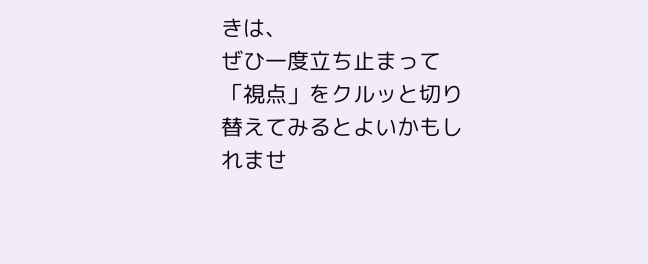きは、
ぜひ一度立ち止まって「視点」をクルッと切り替えてみるとよいかもしれませ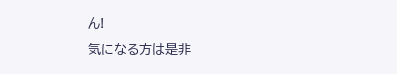ん!
気になる方は是非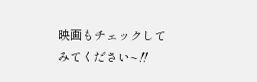映画もチェックしてみてください~‼